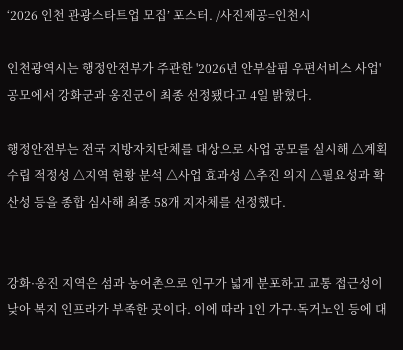‘2026 인천 관광스타트업 모집’ 포스터. /사진제공=인천시

인천광역시는 행정안전부가 주관한 '2026년 안부살핌 우편서비스 사업' 공모에서 강화군과 옹진군이 최종 선정됐다고 4일 밝혔다.

행정안전부는 전국 지방자치단체를 대상으로 사업 공모를 실시해 △계획 수립 적정성 △지역 현황 분석 △사업 효과성 △추진 의지 △필요성과 확산성 등을 종합 심사해 최종 58개 지자체를 선정했다.


강화·옹진 지역은 섬과 농어촌으로 인구가 넓게 분포하고 교통 접근성이 낮아 복지 인프라가 부족한 곳이다. 이에 따라 1인 가구·독거노인 등에 대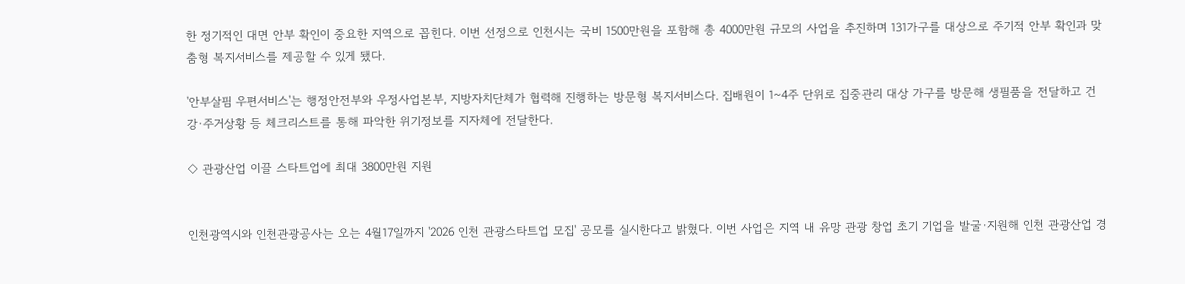한 정기적인 대면 안부 확인이 중요한 지역으로 꼽힌다. 이번 선정으로 인천시는 국비 1500만원을 포함해 총 4000만원 규모의 사업을 추진하며 131가구를 대상으로 주기적 안부 확인과 맞춤형 복지서비스를 제공할 수 있게 됐다.

'안부살핌 우편서비스'는 행정안전부와 우정사업본부, 지방자치단체가 협력해 진행하는 방문형 복지서비스다. 집배원이 1~4주 단위로 집중관리 대상 가구를 방문해 생필품을 전달하고 건강·주거상황 등 체크리스트를 통해 파악한 위기정보를 지자체에 전달한다.

◇ 관광산업 이끌 스타트업에 최대 3800만원 지원


인천광역시와 인천관광공사는 오는 4월17일까지 '2026 인천 관광스타트업 모집' 공모를 실시한다고 밝혔다. 이번 사업은 지역 내 유망 관광 창업 초기 기업을 발굴·지원해 인천 관광산업 경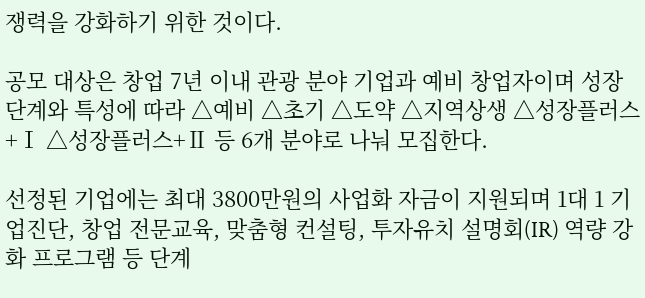쟁력을 강화하기 위한 것이다.

공모 대상은 창업 7년 이내 관광 분야 기업과 예비 창업자이며 성장 단계와 특성에 따라 △예비 △초기 △도약 △지역상생 △성장플러스+Ⅰ △성장플러스+Ⅱ 등 6개 분야로 나눠 모집한다.

선정된 기업에는 최대 3800만원의 사업화 자금이 지원되며 1대 1 기업진단, 창업 전문교육, 맞춤형 컨설팅, 투자유치 설명회(IR) 역량 강화 프로그램 등 단계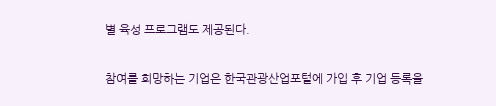별 육성 프로그램도 제공된다.

참여를 희망하는 기업은 한국관광산업포털에 가입 후 기업 등록을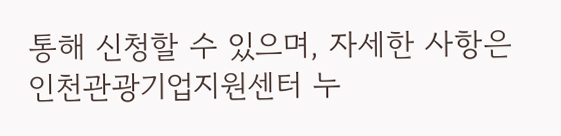통해 신청할 수 있으며, 자세한 사항은 인천관광기업지원센터 누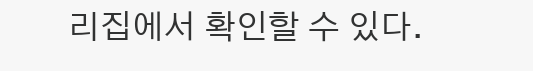리집에서 확인할 수 있다.